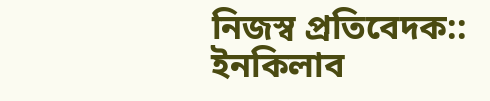নিজস্ব প্রতিবেদক:: ইনকিলাব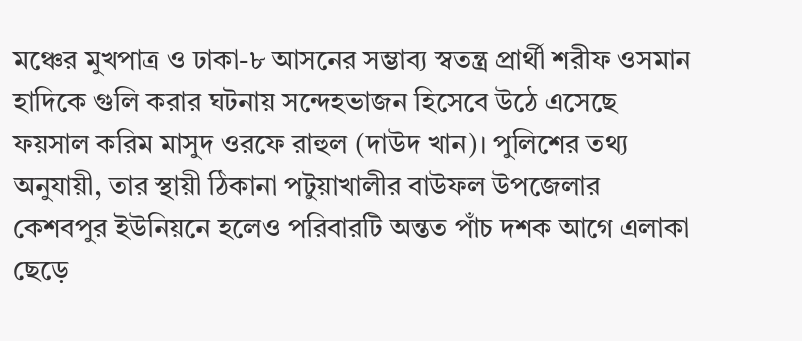মঞ্চের মুখপাত্র ও ঢাকা-৮ আসনের সম্ভাব্য স্বতন্ত্র প্রার্থী শরীফ ওসমান হাদিকে গুলি করার ঘটনায় সন্দেহভাজন হিসেবে উঠে এসেছে ফয়সাল করিম মাসুদ ওরফে রাহুল (দাউদ খান)। পুলিশের তথ্য অনুযায়ী, তার স্থায়ী ঠিকানা পটুয়াখালীর বাউফল উপজেলার কেশবপুর ইউনিয়নে হলেও পরিবারটি অন্তত পাঁচ দশক আগে এলাকা ছেড়ে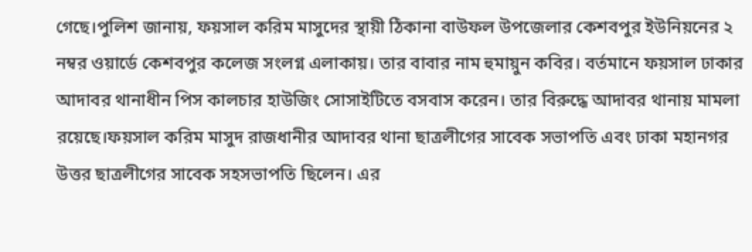গেছে।পুলিশ জানায়, ফয়সাল করিম মাসুদের স্থায়ী ঠিকানা বাউফল উপজেলার কেশবপুর ইউনিয়নের ২ নম্বর ওয়ার্ডে কেশবপুর কলেজ সংলগ্ন এলাকায়। তার বাবার নাম হুমায়ুন কবির। বর্তমানে ফয়সাল ঢাকার আদাবর থানাধীন পিস কালচার হাউজিং সোসাইটিতে বসবাস করেন। তার বিরুদ্ধে আদাবর থানায় মামলা রয়েছে।ফয়সাল করিম মাসুদ রাজধানীর আদাবর থানা ছাত্রলীগের সাবেক সভাপতি এবং ঢাকা মহানগর উত্তর ছাত্রলীগের সাবেক সহসভাপতি ছিলেন। এর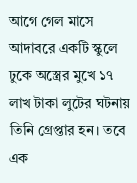আগে গেল মাসে আদাবরে একটি স্কুলে ঢুকে অস্ত্রের মুখে ১৭ লাখ টাকা লুটের ঘটনায় তিনি গ্রেপ্তার হন। তবে এক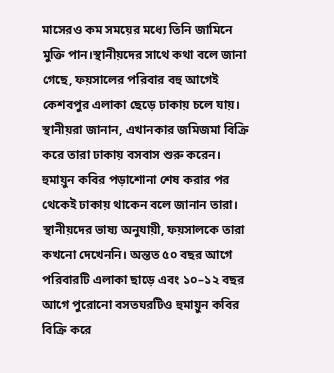মাসেরও কম সময়ের মধ্যে তিনি জামিনে মুক্তি পান।স্থানীয়দের সাথে কথা বলে জানা গেছে, ফয়সালের পরিবার বহু আগেই কেশবপুর এলাকা ছেড়ে ঢাকায় চলে যায়। স্থানীয়রা জানান, এখানকার জমিজমা বিক্রি করে তারা ঢাকায় বসবাস শুরু করেন। হুমায়ুন কবির পড়াশোনা শেষ করার পর থেকেই ঢাকায় থাকেন বলে জানান তারা। স্থানীয়দের ভাষ্য অনুযায়ী, ফয়সালকে তারা কখনো দেখেননি। অন্তত ৫০ বছর আগে পরিবারটি এলাকা ছাড়ে এবং ১০–১২ বছর আগে পুরোনো বসতঘরটিও হুমায়ুন কবির বিক্রি করে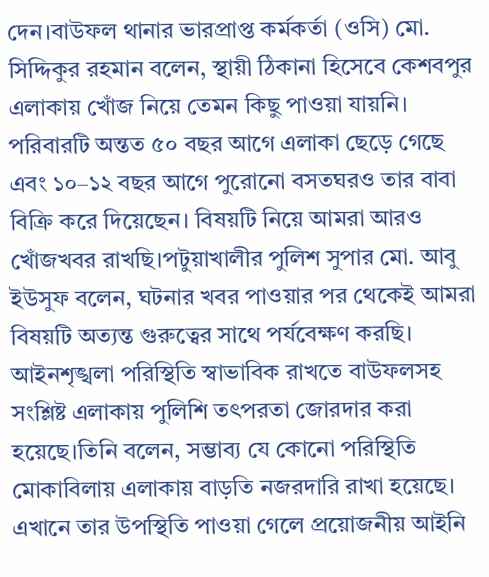দেন।বাউফল থানার ভারপ্রাপ্ত কর্মকর্তা (ওসি) মো. সিদ্দিকুর রহমান বলেন, স্থায়ী ঠিকানা হিসেবে কেশবপুর এলাকায় খোঁজ নিয়ে তেমন কিছু পাওয়া যায়নি। পরিবারটি অন্তত ৫০ বছর আগে এলাকা ছেড়ে গেছে এবং ১০–১২ বছর আগে পুরোনো বসতঘরও তার বাবা বিক্রি করে দিয়েছেন। বিষয়টি নিয়ে আমরা আরও খোঁজখবর রাখছি।পটুয়াখালীর পুলিশ সুপার মো. আবু ইউসুফ বলেন, ঘটনার খবর পাওয়ার পর থেকেই আমরা বিষয়টি অত্যন্ত গুরুত্বের সাথে পর্যবেক্ষণ করছি। আইনশৃঙ্খলা পরিস্থিতি স্বাভাবিক রাখতে বাউফলসহ সংশ্লিষ্ট এলাকায় পুলিশি তৎপরতা জোরদার করা হয়েছে।তিনি বলেন, সম্ভাব্য যে কোনো পরিস্থিতি মোকাবিলায় এলাকায় বাড়তি নজরদারি রাখা হয়েছে। এখানে তার উপস্থিতি পাওয়া গেলে প্রয়োজনীয় আইনি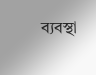ব্যবস্থা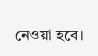নেওয়া হবে।